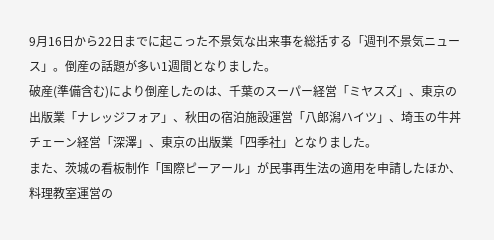9月16日から22日までに起こった不景気な出来事を総括する「週刊不景気ニュース」。倒産の話題が多い1週間となりました。
破産(準備含む)により倒産したのは、千葉のスーパー経営「ミヤスズ」、東京の出版業「ナレッジフォア」、秋田の宿泊施設運営「八郎潟ハイツ」、埼玉の牛丼チェーン経営「深澤」、東京の出版業「四季社」となりました。
また、茨城の看板制作「国際ピーアール」が民事再生法の適用を申請したほか、料理教室運営の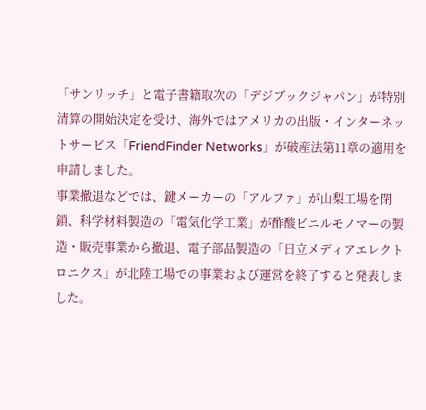「サンリッチ」と電子書籍取次の「デジブックジャパン」が特別清算の開始決定を受け、海外ではアメリカの出版・インターネットサービス「FriendFinder Networks」が破産法第11章の適用を申請しました。
事業撤退などでは、鍵メーカーの「アルファ」が山梨工場を閉鎖、科学材料製造の「電気化学工業」が酢酸ビニルモノマーの製造・販売事業から撤退、電子部品製造の「日立メディアエレクトロニクス」が北陸工場での事業および運営を終了すると発表しました。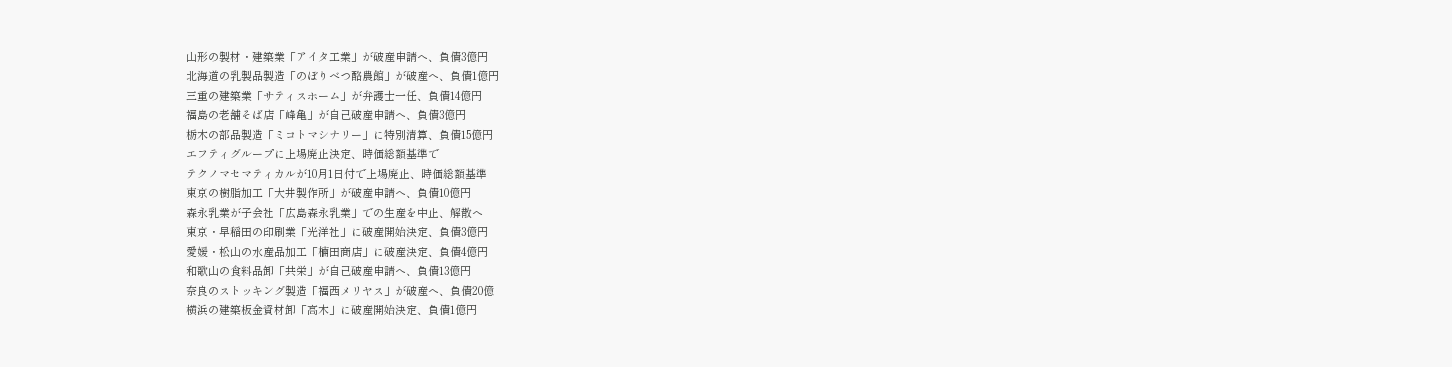山形の製材・建築業「アイタ工業」が破産申請へ、負債3億円
北海道の乳製品製造「のぼりべつ酪農館」が破産へ、負債1億円
三重の建築業「サティスホーム」が弁護士一任、負債14億円
福島の老舗そば店「峰亀」が自己破産申請へ、負債3億円
栃木の部品製造「ミコトマシナリー」に特別清算、負債15億円
エフティグループに上場廃止決定、時価総額基準で
テクノマセマティカルが10月1日付で上場廃止、時価総額基準
東京の樹脂加工「大井製作所」が破産申請へ、負債10億円
森永乳業が子会社「広島森永乳業」での生産を中止、解散へ
東京・早稲田の印刷業「光洋社」に破産開始決定、負債3億円
愛媛・松山の水産品加工「楠田商店」に破産決定、負債4億円
和歌山の食料品卸「共栄」が自己破産申請へ、負債13億円
奈良のストッキング製造「福西メリヤス」が破産へ、負債20億
横浜の建築板金資材卸「高木」に破産開始決定、負債1億円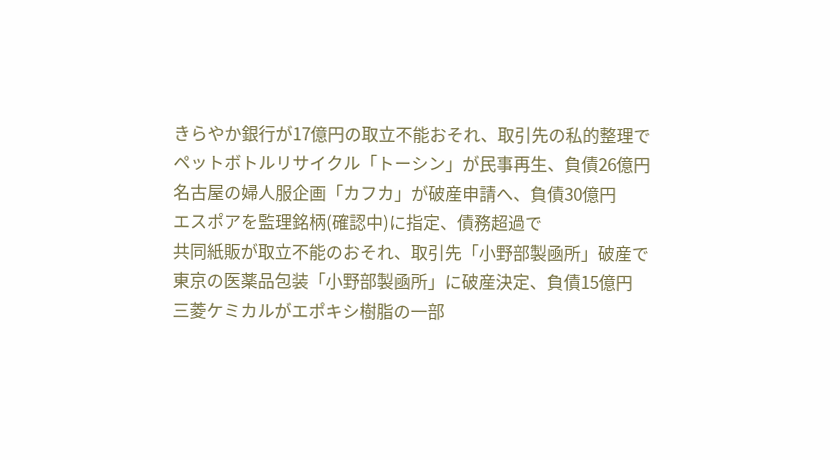きらやか銀行が17億円の取立不能おそれ、取引先の私的整理で
ペットボトルリサイクル「トーシン」が民事再生、負債26億円
名古屋の婦人服企画「カフカ」が破産申請へ、負債30億円
エスポアを監理銘柄(確認中)に指定、債務超過で
共同紙販が取立不能のおそれ、取引先「小野部製凾所」破産で
東京の医薬品包装「小野部製凾所」に破産決定、負債15億円
三菱ケミカルがエポキシ樹脂の一部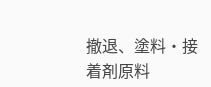撤退、塗料・接着剤原料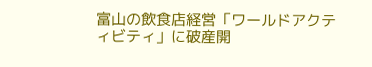富山の飲食店経営「ワールドアクティビティ」に破産開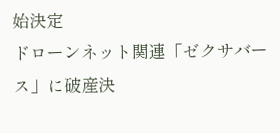始決定
ドローンネット関連「ゼクサバース」に破産決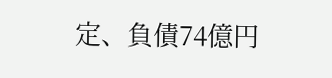定、負債74億円